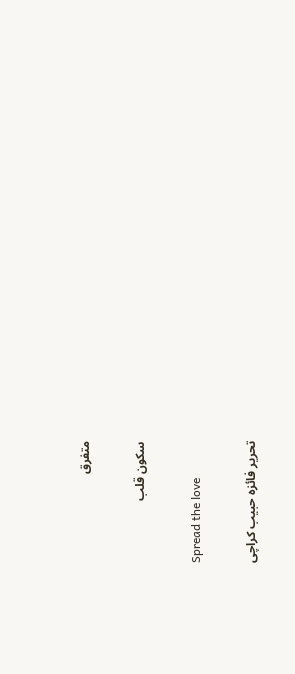متفرق

سکون قلب

Spread the love

تحریر فائزہ حبیب کراچی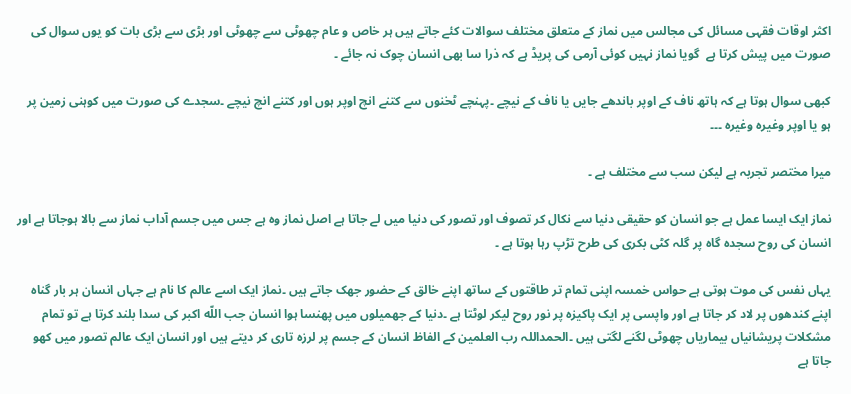اکثر اوقات فقہی مسائل کی مجالس میں نماز کے متعلق مختلف سوالات کئے جاتے ہیں ہر خاص و عام چھوٹی سے چھوٹی اور بڑی سے بڑی بات کو یوں سوال کی صورت میں پیش کرتا ہے  گویا نماز نہیں کوئی آرمی کی پریڈ ہے کہ ذرا سا بھی انسان چوک نہ جائے ۔

کبھی سوال ہوتا ہے کہ ہاتھ ناف کے اوپر باندھے جایں یا ناف کے نیچے ۔پہنچے ٹخنوں سے کتنے انچ اوپر ہوں اور کتنے انچ نیچے ۔سجدے کی صورت میں کوہنی زمین پر ہو یا اوپر وغیرہ وغیرہ ۔۔۔

میرا مختصر تجربہ ہے لیکن سب سے مختلف ہے ۔

نماز ایک ایسا عمل ہے جو انسان کو حقیقی دنیا سے نکال کر تصوف اور تصور کی دنیا میں لے جاتا ہے اصل نماز وہ ہے جس میں جسم آداب نماز سے بالا ہوجاتا ہے اور انسان کی روح سجدہ گاہ پر گلہ کٹی بکری کی طرح تڑپ رہا ہوتا ہے ۔

یہاں نفس کی موت ہوتی ہے حواس خمسہ اپنی تمام تر طاقتوں کے ساتھ اپنے خالق کے حضور جھک جاتے ہیں ۔نماز ایک اسے عالم کا نام ہے جہاں انسان ہر بار گناہ اپنے کندھوں پر لاد کر جاتا ہے اور واپسی پر ایک پاکیزہ پر نور روح لیکر لوٹتا ہے ۔دنیا کے جھمیلوں میں پھنسا ہوا انسان جب اللّه اکبر کی سدا بلند کرتا ہے تو تمام مشکلات پریشانیاں بیماریاں چھوٹی لگنے لگتی ہیں ۔الحمداللہ رب العلمین کے الفاظ انسان کے جسم پر لرزہ تاری کر دیتے ہیں اور انسان ایک عالم تصور میں کھو جاتا ہے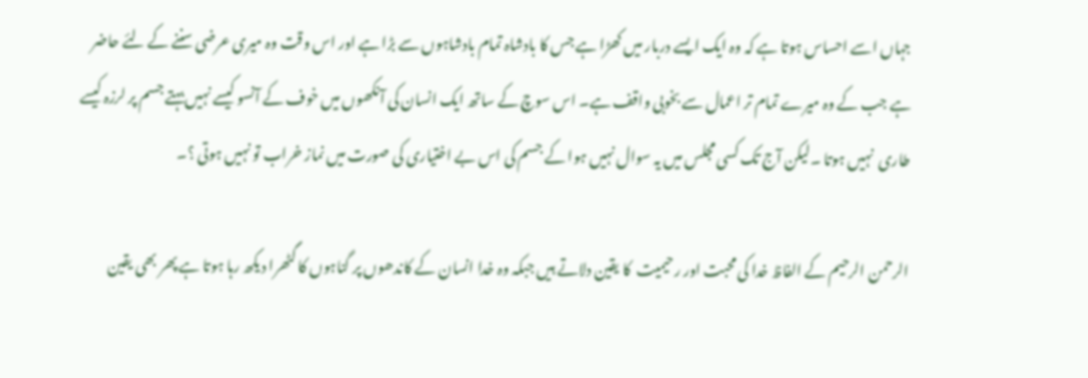جہاں اسے احساس ہوتا ہے کہ وہ ایک ایسے دربار میں کھڑا ہے جس کا بادشاہ تمام بادشاہوں سے بڑا ہے اور اس وقت وہ میری عرضی سننے کے لئے حاضر ہے جب کے وہ میرے تمام تر اعمال سے بخوبی واقف ہے۔ اس سوچ کے ساتھ ایک انسان کی آنکھوں میں خوف کے آنسو کیسے نہیں بہتے جسم پر لرزہ کیسے طاری  نہیں ہوتا ۔لیکن آج تک کسی مجلس میں یہ سوال نہیں ہوا کے جسم کی اس بے اختیاری کی صورت میں نماز خراب تو نہیں ہوتی ؟۔

الرحمن الرحیم کے الفاظ خدا کی محبت اور رحیمیت  کا یقین دلاتے ہیں جبکہ وہ خدا انسان کے کاندھوں پر گناہوں کا گٹھرا دیکھ رہا ہوتا ہے پھر بھی یقین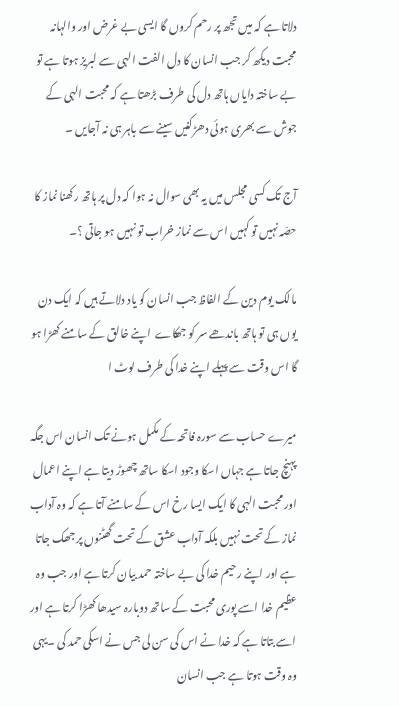دلاتا ہے کہ میں تجھ پر رحم کروں گا ایسی بے غرض اور والہانہ محبت دیکھ کر جب انسان کا دل الفت الہی سے لبریز ہوتا ہے تو بے ساختہ دایاں ہاتھ دل کی طرف بڑھتا ہے کہ محبت الہی کے جوش سے بھری ہوئی دھڑکنیں سینے سے باہر ہی نہ آجایں ۔

آج تک کسی مجلس میں یہ بھی سوال نہ ہوا کہ دل پر ہاتھ رکھنا نماز کا حصّہ نہیں تو کہیں اس سے نماز خراب تو نہیں ہو جاتی ؟۔

مالک یوم دین کے الفاظ جب انسان کو یاد دلاتے ہیں کہ ایک دن یوں ہی تو ہاتھ باندھے سر کو جھکاے  اپنے خالق کے سامنے کھڑا ہو گا اس وقت سے پہلے اپنے خدا کی طرف لوٹ ا

میرے حساب سے سورہ فاتحہ کے مکمل ہونے تک انسان اس جگہ پہنچ جاتا ہے جہاں اسکا وجود اسکا ساتھ چھوڑ دیتا ہے اپنے اعمال اور محبت الہی کا ایک ایسا رخ اس کے سامنے آتا ہے کہ وہ آداب نماز کے تحت نہیں بلکہ آداب عشق کے تحت گھٹنوں پر جھک جاتا ہے اور اپنے رحیم خدا کی بے ساختہ حمد بیان کرتا ہے اور جب وہ عظیم خدا اسے پوری محبت کے ساتھ دوبارہ سیدھا کھڑا کرتا ہے اور اسے بتاتا ہے کہ خدا نے اس کی سن لی جس نے اسکی حمد کی ۔یہی وہ وقت ہوتا ہے جب انسان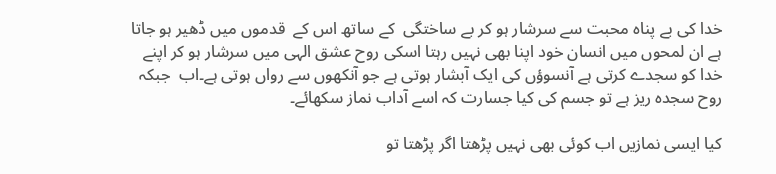خدا کی بے پناہ محبت سے سرشار ہو کر بے ساختگی  کے ساتھ اس کے  قدموں میں ڈھیر ہو جاتا ہے ان لمحوں میں انسان خود اپنا بھی نہیں رہتا اسکی روح عشق الہی میں سرشار ہو کر اپنے خدا کو سجدے کرتی ہے آنسوؤں کی ایک آبشار ہوتی ہے جو آنکھوں سے رواں ہوتی ہے۔اب  جبکہ روح سجدہ ریز ہے تو جسم کی کیا جسارت کہ اسے آداب نماز سکھائے۔

کیا ایسی نمازیں اب کوئی بھی نہیں پڑھتا اگر پڑھتا تو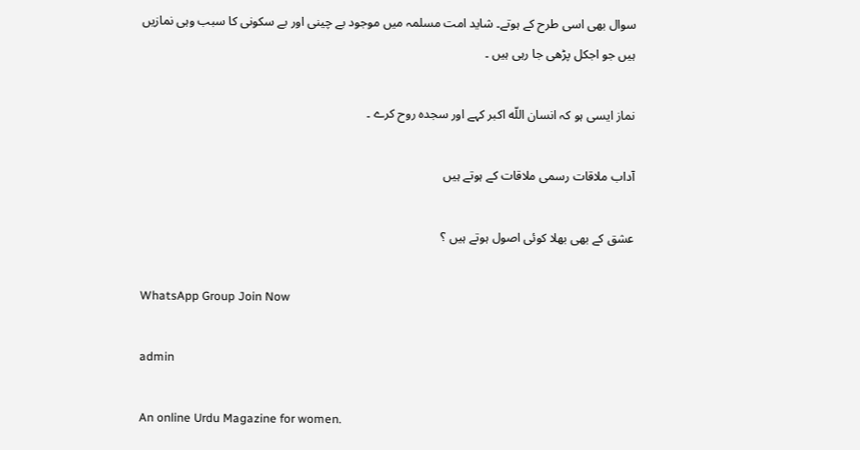سوال بھی اسی طرح کے ہوتے۔ شاید امت مسلمہ میں موجود بے چینی اور بے سکونی کا سبب وہی نمازیں ہیں جو اجکل پڑھی جا رہی ہیں ۔

نماز ایسی ہو کہ انسان اللّه اکبر کہے اور سجدہ روح کرے ۔

آداب ملاقات رسمی ملاقات کے ہوتے ہیں

عشق کے بھی بھلا کوئی اصول ہوتے ہیں ؟

WhatsApp Group Join Now

admin

An online Urdu Magazine for women.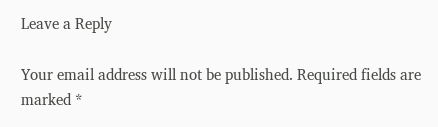Leave a Reply

Your email address will not be published. Required fields are marked *